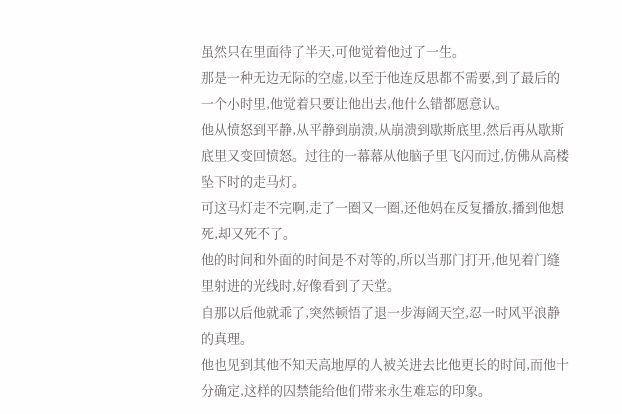虽然只在里面待了半天,可他觉着他过了一生。
那是一种无边无际的空虚,以至于他连反思都不需要,到了最后的一个小时里,他觉着只要让他出去,他什么错都愿意认。
他从愤怒到平静,从平静到崩溃,从崩溃到歇斯底里,然后再从歇斯底里又变回愤怒。过往的一幕幕从他脑子里飞闪而过,仿佛从高楼坠下时的走马灯。
可这马灯走不完啊,走了一圈又一圈,还他妈在反复播放,播到他想死,却又死不了。
他的时间和外面的时间是不对等的,所以当那门打开,他见着门缝里射进的光线时,好像看到了天堂。
自那以后他就乖了,突然顿悟了退一步海阔天空,忍一时风平浪静的真理。
他也见到其他不知天高地厚的人被关进去比他更长的时间,而他十分确定,这样的囚禁能给他们带来永生难忘的印象。